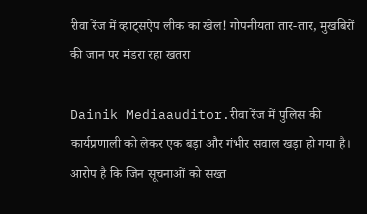रीवा रेंज में व्हाट्सऐप लीक का खेल! गोपनीयता तार-तार, मुखबिरों की जान पर मंडरा रहा खतरा

Dainik Mediaauditor.रीवा रेंज में पुलिस की कार्यप्रणाली को लेकर एक बड़ा और गंभीर सवाल खड़ा हो गया है। आरोप है कि जिन सूचनाओं को सख्त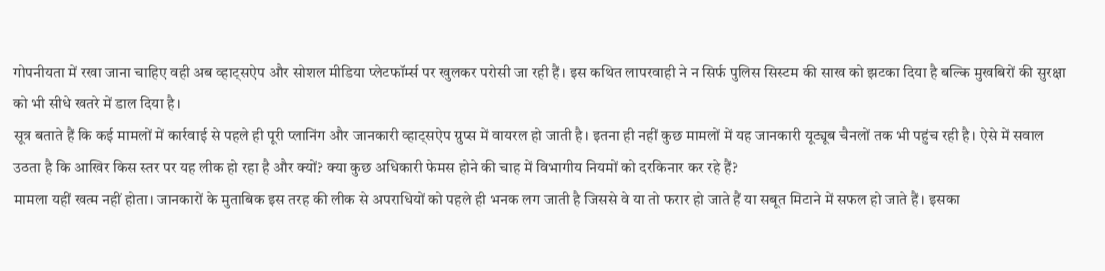गोपनीयता में रखा जाना चाहिए वही अब व्हाट्सऐप और सोशल मीडिया प्लेटफॉर्म्स पर खुलकर परोसी जा रही हैं। इस कथित लापरवाही ने न सिर्फ पुलिस सिस्टम की साख को झटका दिया है बल्कि मुखबिरों की सुरक्षा को भी सीधे खतरे में डाल दिया है।
सूत्र बताते हैं कि कई मामलों में कार्रवाई से पहले ही पूरी प्लानिंग और जानकारी व्हाट्सऐप ग्रुप्स में वायरल हो जाती है। इतना ही नहीं कुछ मामलों में यह जानकारी यूट्यूब चैनलों तक भी पहुंच रही है। ऐसे में सवाल उठता है कि आखिर किस स्तर पर यह लीक हो रहा है और क्यों? क्या कुछ अधिकारी फेमस होने की चाह में विभागीय नियमों को दरकिनार कर रहे हैं?
मामला यहीं खत्म नहीं होता। जानकारों के मुताबिक इस तरह की लीक से अपराधियों को पहले ही भनक लग जाती है जिससे वे या तो फरार हो जाते हैं या सबूत मिटाने में सफल हो जाते हैं। इसका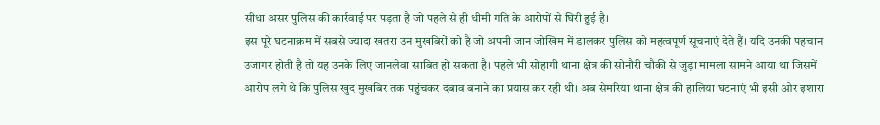सीधा असर पुलिस की कार्रवाई पर पड़ता है जो पहले से ही धीमी गति के आरोपों से घिरी हुई है।
इस पूरे घटनाक्रम में सबसे ज्यादा खतरा उन मुखबिरों को है जो अपनी जान जोखिम में डालकर पुलिस को महत्वपूर्ण सूचनाएं देते हैं। यदि उनकी पहचान उजागर होती है तो यह उनके लिए जानलेवा साबित हो सकता है। पहले भी सोहागी थाना क्षेत्र की सोनौरी चौकी से जुड़ा मामला सामने आया था जिसमें आरोप लगे थे कि पुलिस खुद मुखबिर तक पहुंचकर दबाव बनाने का प्रयास कर रही थी। अब सेमरिया थाना क्षेत्र की हालिया घटनाएं भी इसी ओर इशारा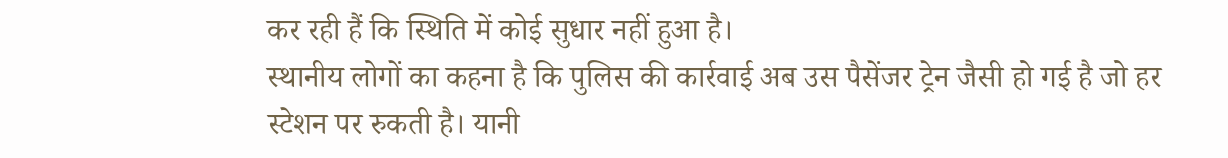कर रही हैं कि स्थिति में कोई सुधार नहीं हुआ है।
स्थानीय लोगों का कहना है कि पुलिस की कार्रवाई अब उस पैसेंजर ट्रेन जैसी हो गई है जो हर स्टेशन पर रुकती है। यानी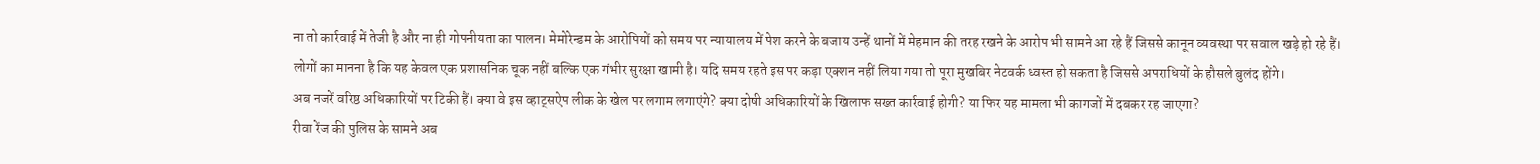ना तो कार्रवाई में तेजी है और ना ही गोपनीयता का पालन। मेमोरेन्डम के आरोपियों को समय पर न्यायालय में पेश करने के बजाय उन्हें थानों में मेहमान की तरह रखने के आरोप भी सामने आ रहे हैं जिससे कानून व्यवस्था पर सवाल खड़े हो रहे हैं।
लोगों का मानना है कि यह केवल एक प्रशासनिक चूक नहीं बल्कि एक गंभीर सुरक्षा खामी है। यदि समय रहते इस पर कड़ा एक्शन नहीं लिया गया तो पूरा मुखबिर नेटवर्क ध्वस्त हो सकता है जिससे अपराधियों के हौसले बुलंद होंगे।
अब नजरें वरिष्ठ अधिकारियों पर टिकी हैं। क्या वे इस व्हाट्सऐप लीक के खेल पर लगाम लगाएंगे? क्या दोषी अधिकारियों के खिलाफ सख्त कार्रवाई होगी? या फिर यह मामला भी कागजों में दबकर रह जाएगा?
रीवा रेंज की पुलिस के सामने अब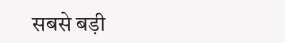सबसे बड़ी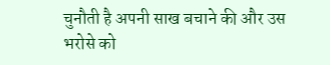चुनौती है अपनी साख बचाने की और उस भरोसे को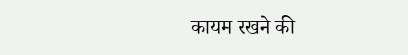कायम रखने की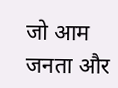जो आम जनता और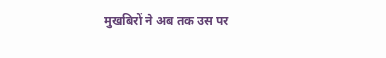मुखबिरों ने अब तक उस पर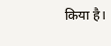किया है।